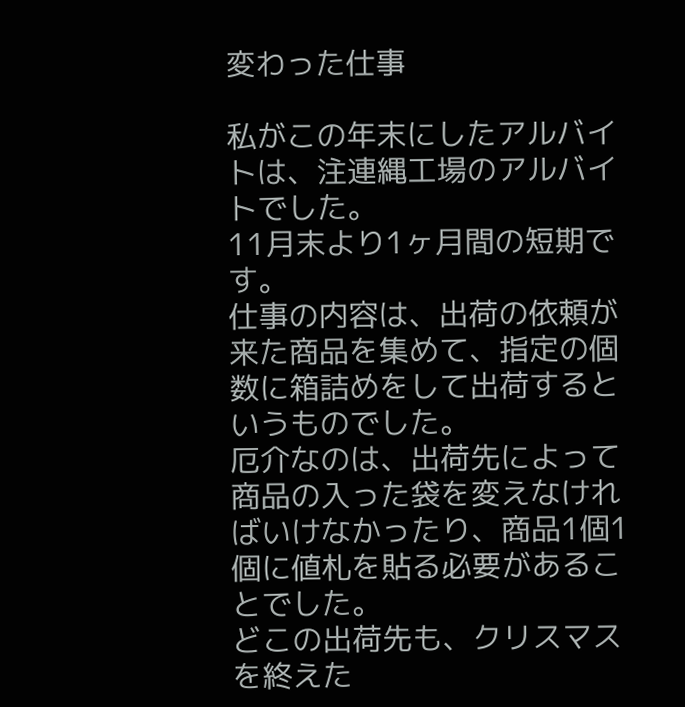変わった仕事

私がこの年末にしたアルバイトは、注連縄工場のアルバイトでした。
11月末より1ヶ月間の短期です。
仕事の内容は、出荷の依頼が来た商品を集めて、指定の個数に箱詰めをして出荷するというものでした。
厄介なのは、出荷先によって商品の入った袋を変えなければいけなかったり、商品1個1個に値札を貼る必要があることでした。
どこの出荷先も、クリスマスを終えた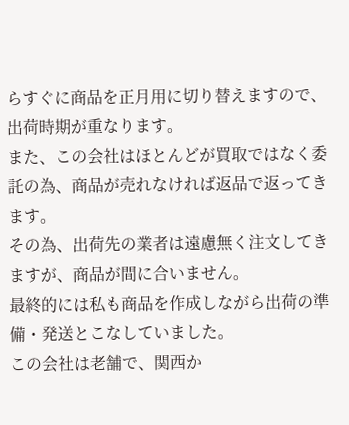らすぐに商品を正月用に切り替えますので、出荷時期が重なります。
また、この会社はほとんどが買取ではなく委託の為、商品が売れなければ返品で返ってきます。
その為、出荷先の業者は遠慮無く注文してきますが、商品が間に合いません。
最終的には私も商品を作成しながら出荷の準備・発送とこなしていました。
この会社は老舗で、関西か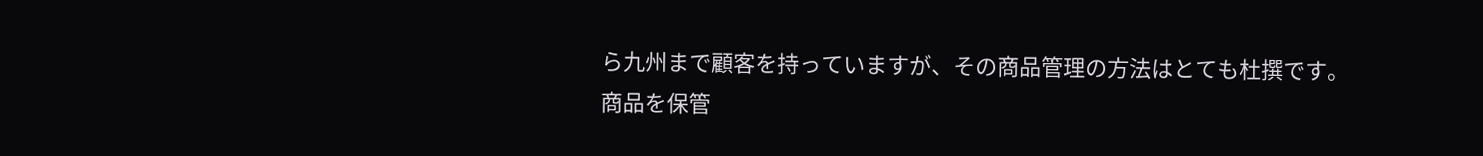ら九州まで顧客を持っていますが、その商品管理の方法はとても杜撰です。
商品を保管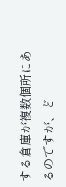する倉庫が複数個所にあるのですが、ど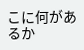こに何があるか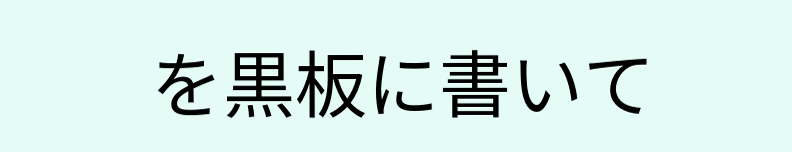を黒板に書いて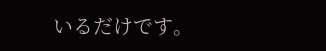いるだけです。